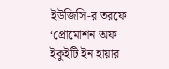ইউজিসি-র তরফে ‘প্রোমোশন অফ ইকুইটি ইন হায়ার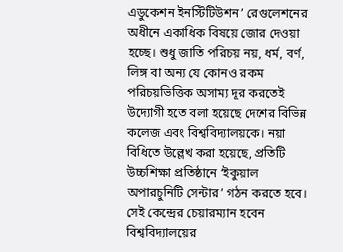এডুকেশন ইনস্টিটিউশন’ রেগুলেশনের অধীনে একাধিক বিষয়ে জোর দেওয়া হচ্ছে। শুধু জাতি পরিচয় নয়, ধর্ম, বর্ণ, লিঙ্গ বা অন্য যে কোনও রকম পরিচয়ভিত্তিক অসাম্য দূর করতেই উদ্যোগী হতে বলা হয়েছে দেশের বিভিন্ন কলেজ এবং বিশ্ববিদ্যালয়কে। নয়া বিধিতে উল্লেখ করা হয়েছে, প্রতিটি উচ্চশিক্ষা প্রতিষ্ঠানে ‘ইকুয়াল অপারচুনিটি সেন্টার’ গঠন করতে হবে। সেই কেন্দ্রের চেয়ারম্যান হবেন বিশ্ববিদ্যালয়ের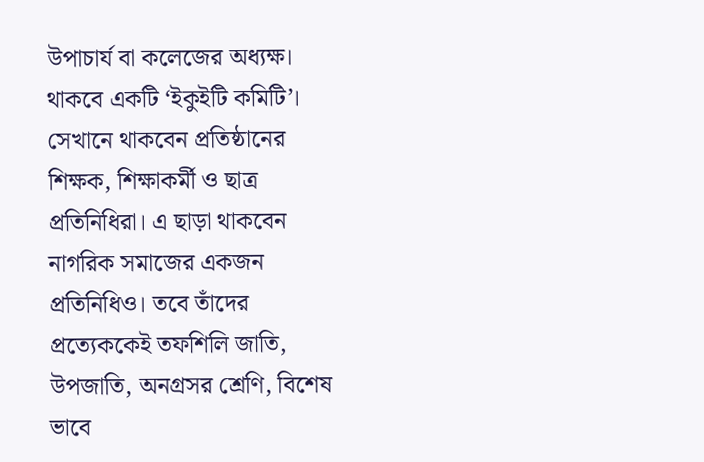উপাচার্য বা কলেজের অধ্যক্ষ। থাকবে একটি ‘ইকুইটি কমিটি’। সেখানে থাকবেন প্রতিষ্ঠানের শিক্ষক, শিক্ষাকর্মী ও ছাত্র প্রতিনিধিরা। এ ছাড়া থাকবেন নাগরিক সমাজের একজন প্রতিনিধিও। তবে তাঁদের প্রত্যেককেই তফশিলি জাতি, উপজাতি, অনগ্রসর শ্রেণি, বিশেষ ভাবে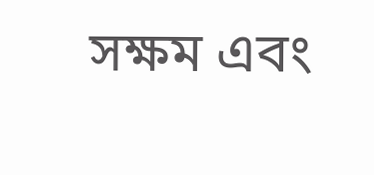সক্ষম এবং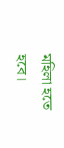মহিলা হতে হবে।